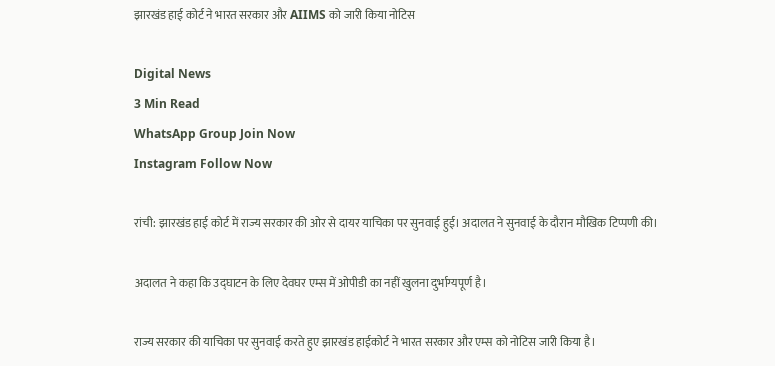झारखंड हाई कोर्ट ने भारत सरकार और AIIMS को जारी किया नोटिस

Digital News
3 Min Read
WhatsApp Group Join Now
Instagram Follow Now

रांची: झारखंड हाई कोर्ट में राज्य सरकार की ओर से दायर याचिका पर सुनवाई हुई। अदालत ने सुनवाई के दौरान मौखिक टिप्पणी की।

अदालत ने कहा कि उद्घाटन के लिए देवघर एम्स में ओपीडी का नहीं खुलना दुर्भाग्यपूर्ण है।

राज्य सरकार की याचिका पर सुनवाई करते हुए झारखंड हाईकोर्ट ने भारत सरकार और एम्स को नोटिस जारी किया है।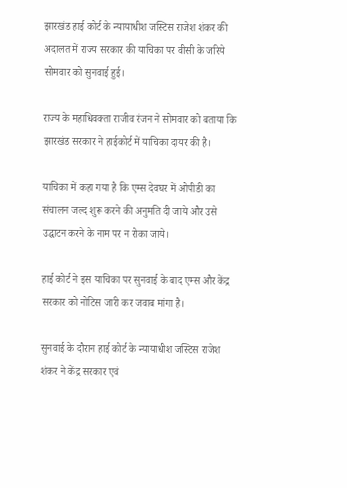झारखंड हाई कोर्ट के न्यायाधीश जस्टिस राजेश शंकर की अदालत में राज्य सरकार की याचिका पर वीसी के जरिये सोमवार को सुनवाई हुई।

राज्य के महाधिवक्ता राजीव रंजन ने सोमवार को बताया कि झारखंड सरकार ने हाईकोर्ट में याचिका दायर की है।

याचिका में कहा गया है कि एम्स देवघर में ओपीडी का संचालन जल्द शुरू करने की अनुमति दी जाये और उसे उद्घाटन करने के नाम पर न रोका जाये।

हाई कोर्ट ने इस याचिका पर सुनवाई के बाद एम्स और केंद्र सरकार को नोटिस जारी कर जवाब मांगा है।

सुनवाई के दौरान हाई कोर्ट के न्यायाधीश जस्टिस राजेश शंकर ने केंद्र सरकार एवं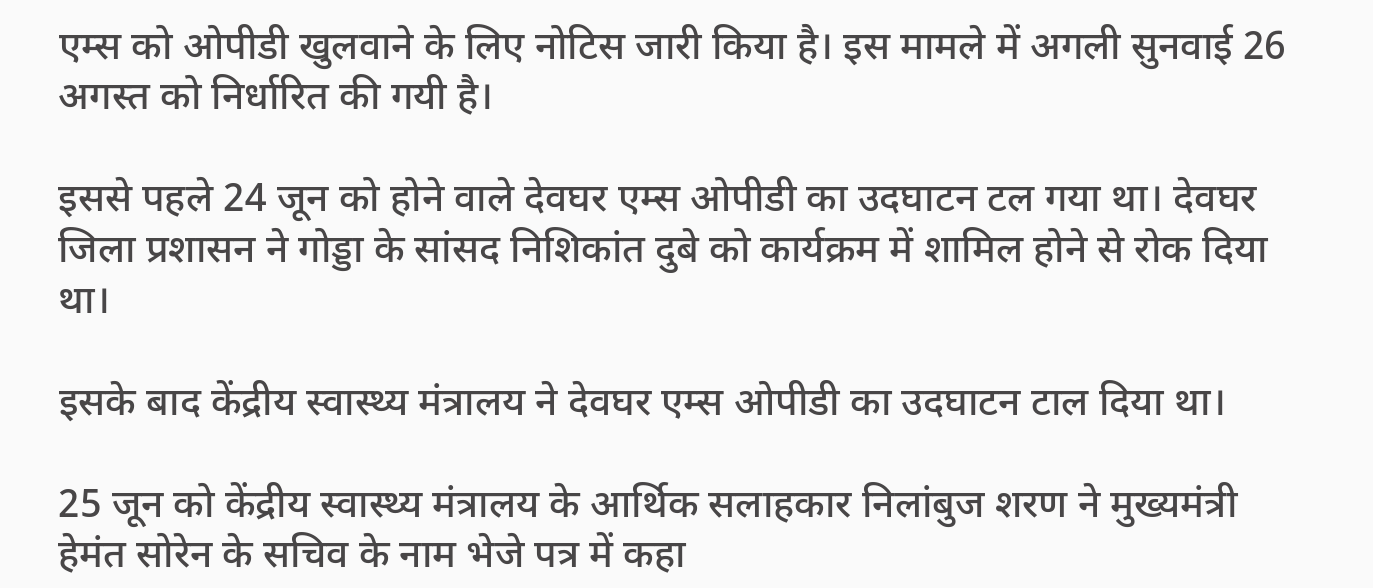एम्स को ओपीडी खुलवाने के लिए नोटिस जारी किया है। इस मामले में अगली सुनवाई 26 अगस्त को निर्धारित की गयी है।

इससे पहले 24 जून को होने वाले देवघर एम्स ओपीडी का उदघाटन टल गया था। देवघर जिला प्रशासन ने गोड्डा के सांसद निशिकांत दुबे को कार्यक्रम में शामिल होने से रोक दिया था।

इसके बाद केंद्रीय स्वास्थ्य मंत्रालय ने देवघर एम्स ओपीडी का उदघाटन टाल दिया था।

25 जून को केंद्रीय स्वास्थ्य मंत्रालय के आर्थिक सलाहकार निलांबुज शरण ने मुख्यमंत्री हेमंत सोरेन के सचिव के नाम भेजे पत्र में कहा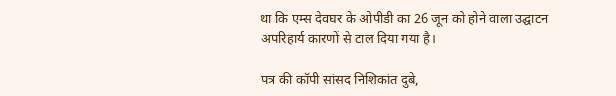था कि एम्स देवघर के ओपीडी का 26 जून को होने वाला उद्घाटन अपरिहार्य कारणों से टाल दिया गया है।

पत्र की कॉपी सांसद निशिकांत दुबे,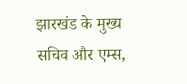झारखंड के मुख्य सचिव और एम्स,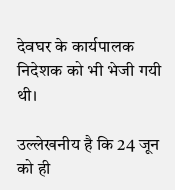देवघर के कार्यपालक निदेशक को भी भेजी गयी थी।

उल्लेखनीय है कि 24 जून को ही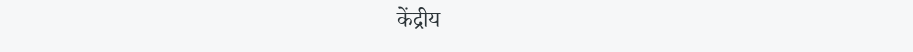केंद्रीय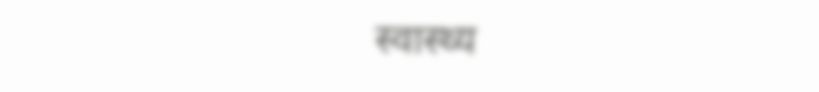स्वास्थ्य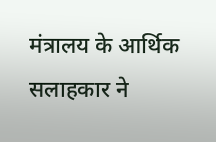मंत्रालय के आर्थिक सलाहकार ने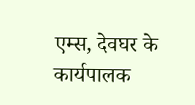एम्स, देवघर के कार्यपालक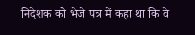निदेशक को भेजे पत्र में कहा था कि वे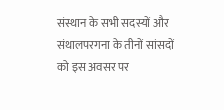संस्थान के सभी सदस्यों और संथालपरगना के तीनों सांसदों को इस अवसर पर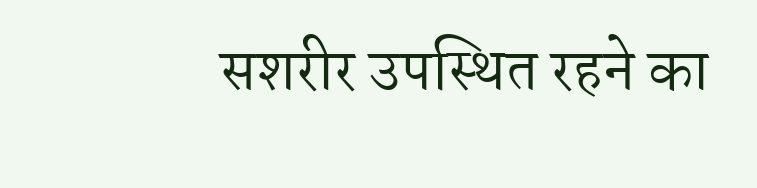सशरीर उपस्थित रहने का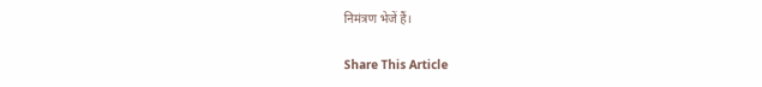निमंत्रण भेजें हैं।

Share This Article